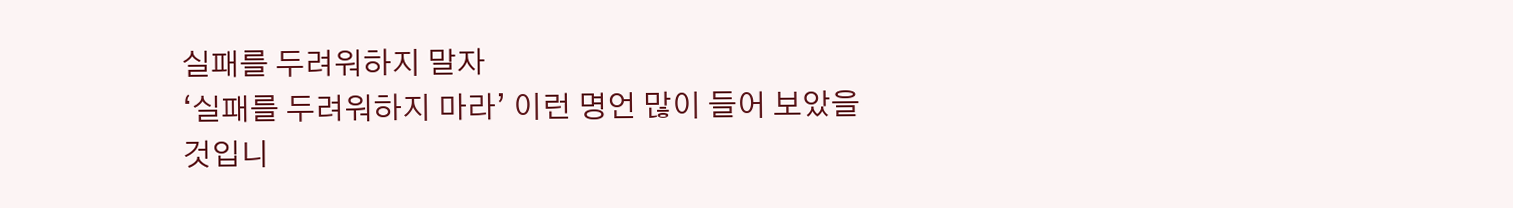실패를 두려워하지 말자
‘실패를 두려워하지 마라’ 이런 명언 많이 들어 보았을 것입니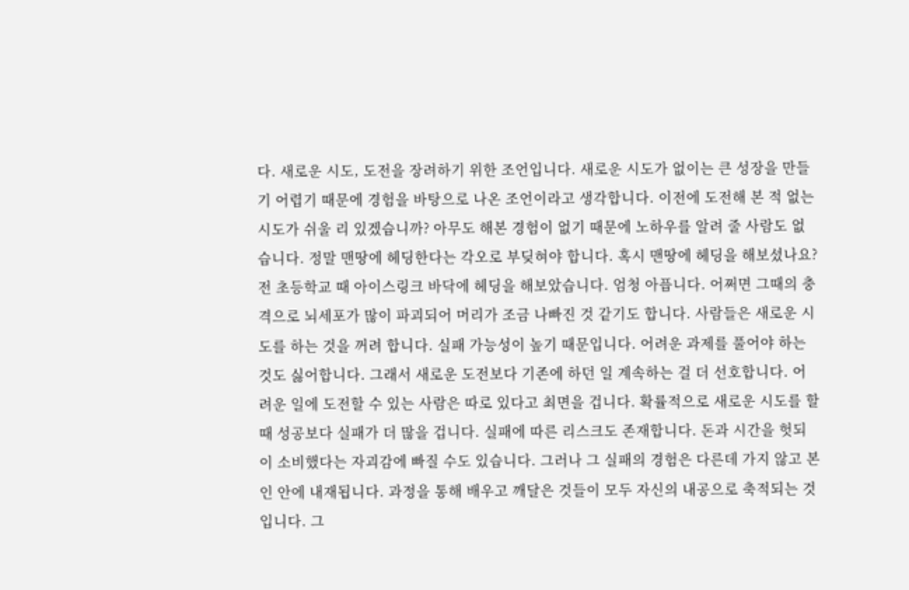다. 새로운 시도, 도전을 장려하기 위한 조언입니다. 새로운 시도가 없이는 큰 성장을 만들기 어렵기 때문에 경험을 바탕으로 나온 조언이라고 생각합니다. 이전에 도전해 본 적 없는 시도가 쉬울 리 있겠습니까? 아무도 해본 경험이 없기 때문에 노하우를 알려 줄 사람도 없습니다. 정말 맨땅에 헤딩한다는 각오로 부딪혀야 합니다. 혹시 맨땅에 헤딩을 해보셨나요? 전 초등학교 때 아이스링크 바닥에 헤딩을 해보았습니다. 엄청 아픕니다. 어쩌면 그때의 충격으로 뇌세포가 많이 파괴되어 머리가 조금 나빠진 것 같기도 합니다. 사람들은 새로운 시도를 하는 것을 꺼려 합니다. 실패 가능성이 높기 때문입니다. 어려운 과제를 풀어야 하는 것도 싫어합니다. 그래서 새로운 도전보다 기존에 하던 일 계속하는 걸 더 선호합니다. 어려운 일에 도전할 수 있는 사람은 따로 있다고 최면을 겁니다. 확률적으로 새로운 시도를 할 때 성공보다 실패가 더 많을 겁니다. 실패에 따른 리스크도 존재합니다. 돈과 시간을 헛되이 소비했다는 자괴감에 빠질 수도 있습니다. 그러나 그 실패의 경험은 다른데 가지 않고 본인 안에 내재됩니다. 과정을 통해 배우고 깨달은 것들이 모두 자신의 내공으로 축적되는 것입니다. 그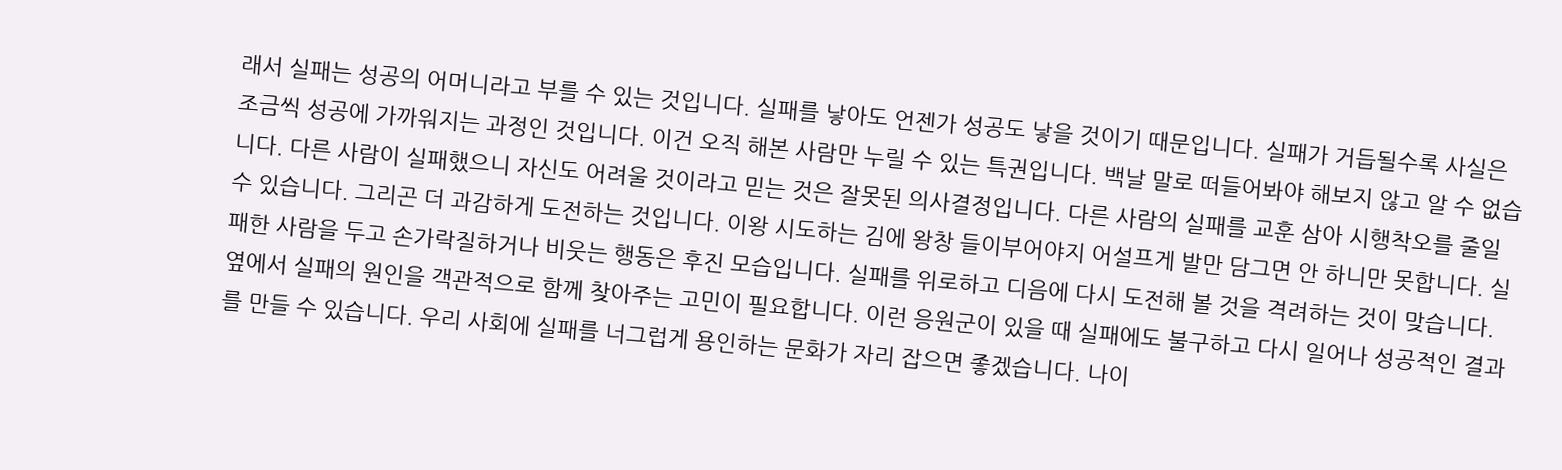래서 실패는 성공의 어머니라고 부를 수 있는 것입니다. 실패를 낳아도 언젠가 성공도 낳을 것이기 때문입니다. 실패가 거듭될수록 사실은 조금씩 성공에 가까워지는 과정인 것입니다. 이건 오직 해본 사람만 누릴 수 있는 특권입니다. 백날 말로 떠들어봐야 해보지 않고 알 수 없습니다. 다른 사람이 실패했으니 자신도 어려울 것이라고 믿는 것은 잘못된 의사결정입니다. 다른 사람의 실패를 교훈 삼아 시행착오를 줄일 수 있습니다. 그리곤 더 과감하게 도전하는 것입니다. 이왕 시도하는 김에 왕창 들이부어야지 어설프게 발만 담그면 안 하니만 못합니다. 실패한 사람을 두고 손가락질하거나 비웃는 행동은 후진 모습입니다. 실패를 위로하고 디음에 다시 도전해 볼 것을 격려하는 것이 맞습니다. 옆에서 실패의 원인을 객관적으로 함께 찾아주는 고민이 필요합니다. 이런 응원군이 있을 때 실패에도 불구하고 다시 일어나 성공적인 결과를 만들 수 있습니다. 우리 사회에 실패를 너그럽게 용인하는 문화가 자리 잡으면 좋겠습니다. 나이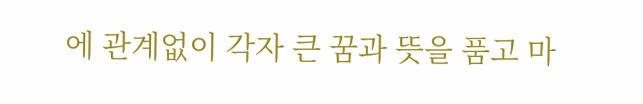에 관계없이 각자 큰 꿈과 뜻을 품고 마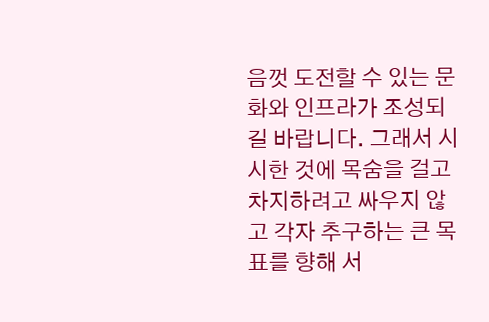음껏 도전할 수 있는 문화와 인프라가 조성되길 바랍니다. 그래서 시시한 것에 목숨을 걸고 차지하려고 싸우지 않고 각자 추구하는 큰 목표를 향해 서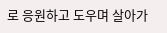로 응원하고 도우며 살아가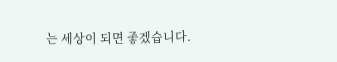는 세상이 되면 좋겠습니다.